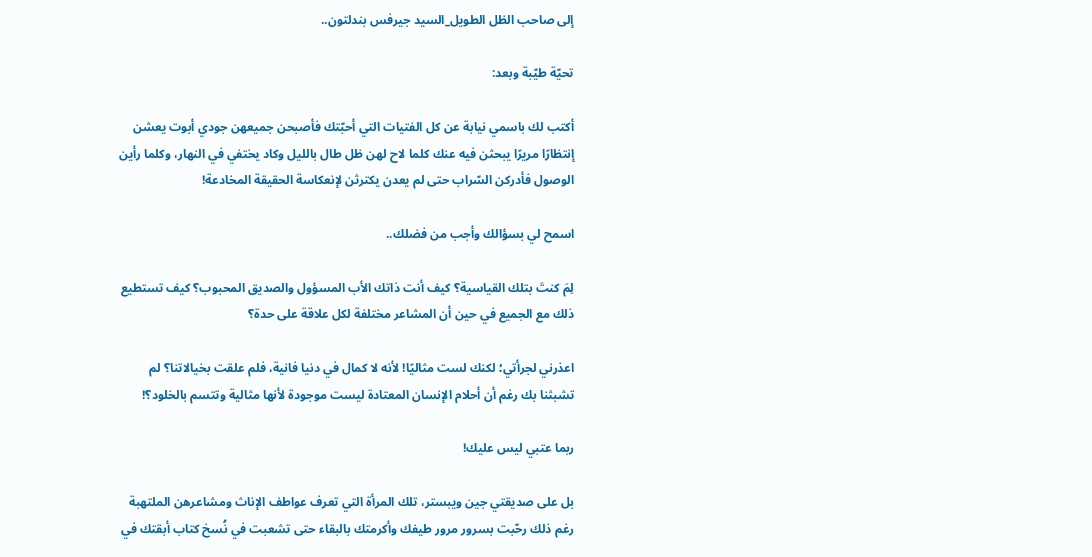إلى صاحب الظل الطويل_السيد جيرفس بندلتون..

تحيّة طيّبة وبعد:

أكتب لك باسمي نيابة عن كل الفتيات التي أحبّتك فأصبحن جميعهن جودي أبوت يعشن إنتظارًا مريرًا يبحثن فيه عنك كلما لاح لهن ظل طال بالليل وكاد يختفي في النهار، وكلما رأين الوصول فأدركن السّراب حتى لم يعدن يكترثن لإنعكاسة الحقيقة المخادعة!

اسمح لي بسؤالك وأجب من فضلك..

لِمَ كنتَ بتلك القياسية؟ كيف أنت ذاتك الأب المسؤول والصديق المحبوب؟ كيف تستطيع ذلك مع الجميع في حين أن المشاعر مختلفة لكل علاقة على حدة؟

اعذرني لجرأتي؛ لكنك لست مثاليًا! لأنه لا كمال في دنيا فانية، فلم علقت بخيالاتنا؟ لم تشبثنا بك رغم أن أحلام الإنسان المعتادة ليست موجودة لأنها مثالية وتتسم بالخلود؟!

ربما عتبي ليس عليك!

بل على صديقتي جين ويبستر، تلك المرأة التي تعرف عواطف الإناث ومشاعرهن الملتهبة رغم ذلك رحّبت بسرور مرور طيفك وأكرمتك بالبقاء حتى تشعبت في نُسخ كتاب أبقتك في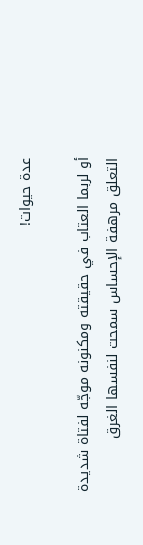عدة حيوات!

أو لربما العتاب في حقيقته ومكنونه موجّه لفتاة شديدة التعلق مرهفة الإحساس سمحت لنفسها الغرق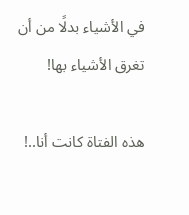في الأشياء بدلًا من أن تغرق الأشياء بها!

هذه الفتاة كانت أنا..!